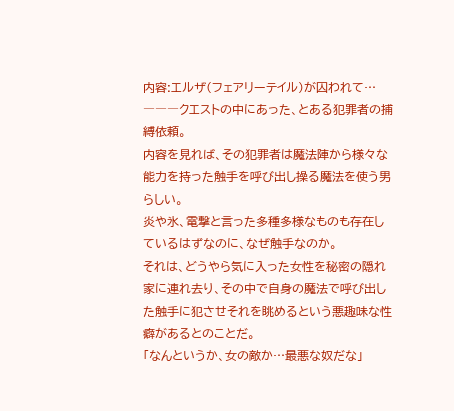内容:エルザ(フェアリーテイル)が囚われて…
―――クエストの中にあった、とある犯罪者の捕縛依頼。
内容を見れば、その犯罪者は魔法陣から様々な能力を持った触手を呼び出し操る魔法を使う男らしい。
炎や氷、電撃と言った多種多様なものも存在しているはずなのに、なぜ触手なのか。
それは、どうやら気に入った女性を秘密の隠れ家に連れ去り、その中で自身の魔法で呼び出した触手に犯させそれを眺めるという悪趣味な性癖があるとのことだ。
「なんというか、女の敵か…最悪な奴だな」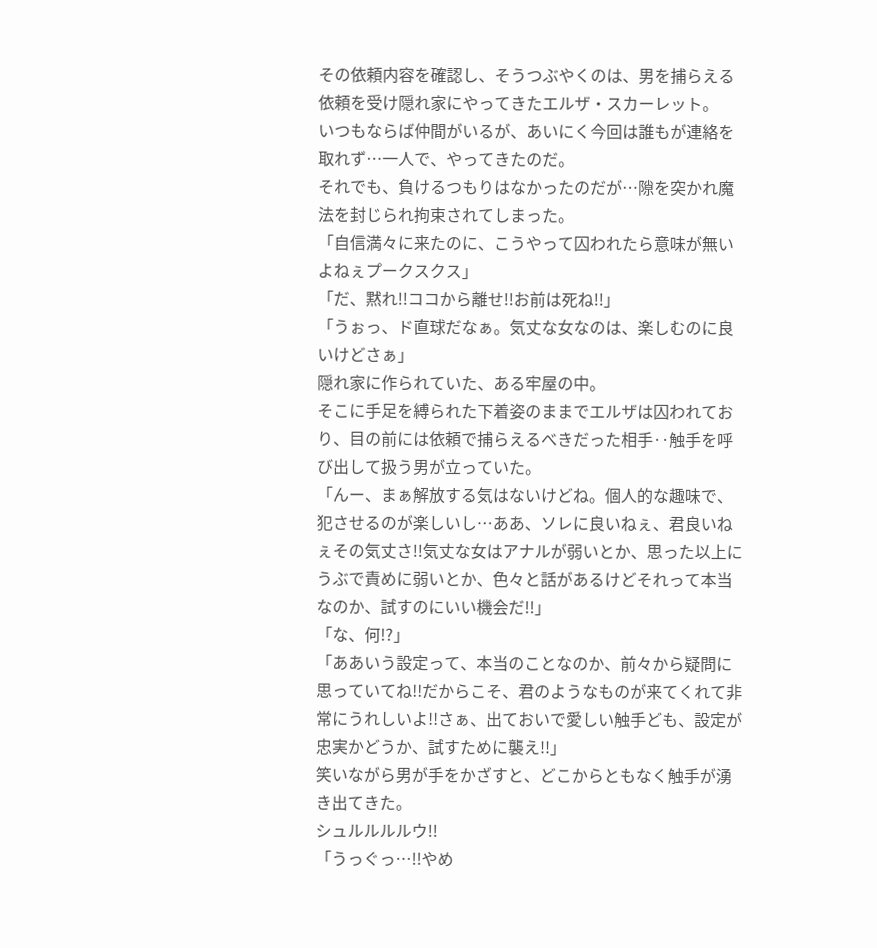その依頼内容を確認し、そうつぶやくのは、男を捕らえる依頼を受け隠れ家にやってきたエルザ・スカーレット。
いつもならば仲間がいるが、あいにく今回は誰もが連絡を取れず…一人で、やってきたのだ。
それでも、負けるつもりはなかったのだが…隙を突かれ魔法を封じられ拘束されてしまった。
「自信満々に来たのに、こうやって囚われたら意味が無いよねぇプークスクス」
「だ、黙れ!!ココから離せ!!お前は死ね!!」
「うぉっ、ド直球だなぁ。気丈な女なのは、楽しむのに良いけどさぁ」
隠れ家に作られていた、ある牢屋の中。
そこに手足を縛られた下着姿のままでエルザは囚われており、目の前には依頼で捕らえるべきだった相手‥触手を呼び出して扱う男が立っていた。
「んー、まぁ解放する気はないけどね。個人的な趣味で、犯させるのが楽しいし…ああ、ソレに良いねぇ、君良いねぇその気丈さ!!気丈な女はアナルが弱いとか、思った以上にうぶで責めに弱いとか、色々と話があるけどそれって本当なのか、試すのにいい機会だ!!」
「な、何!?」
「ああいう設定って、本当のことなのか、前々から疑問に思っていてね!!だからこそ、君のようなものが来てくれて非常にうれしいよ!!さぁ、出ておいで愛しい触手ども、設定が忠実かどうか、試すために襲え!!」
笑いながら男が手をかざすと、どこからともなく触手が湧き出てきた。
シュルルルルウ!!
「うっぐっ…!!やめ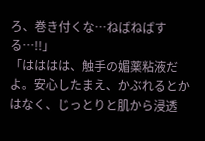ろ、巻き付くな…ねばねばする…!!」
「はははは、触手の媚薬粘液だよ。安心したまえ、かぶれるとかはなく、じっとりと肌から浸透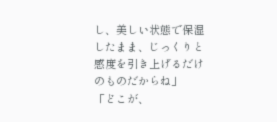し、美しい状態で保湿したまま、じっくりと感度を引き上げるだけのものだからね」
「どこが、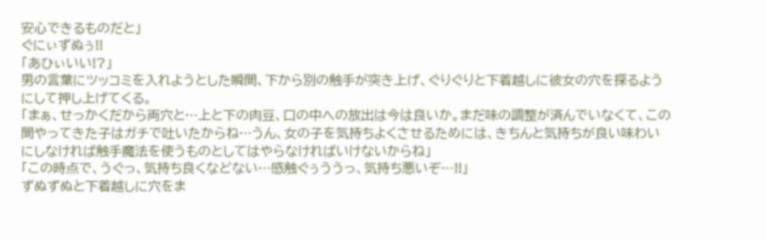安心できるものだと」
ぐにぃずぬぅ!!
「あひぃいい!?」
男の言葉にツッコミを入れようとした瞬間、下から別の触手が突き上げ、ぐりぐりと下着越しに彼女の穴を探るようにして押し上げてくる。
「まぁ、せっかくだから両穴と…上と下の肉豆、口の中への放出は今は良いか。まだ味の調整が済んでいなくて、この間やってきた子はガチで吐いたからね…うん、女の子を気持ちよくさせるためには、きちんと気持ちが良い味わいにしなければ触手魔法を使うものとしてはやらなければいけないからね」
「この時点で、うぐっ、気持ち良くなどない…感触ぐぅううっ、気持ち悪いぞ…!!」
ずぬずぬと下着越しに穴をま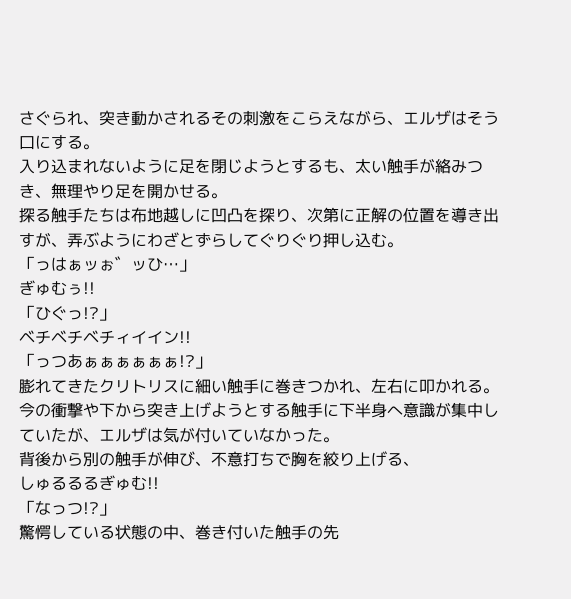さぐられ、突き動かされるその刺激をこらえながら、エルザはそう口にする。
入り込まれないように足を閉じようとするも、太い触手が絡みつき、無理やり足を開かせる。
探る触手たちは布地越しに凹凸を探り、次第に正解の位置を導き出すが、弄ぶようにわざとずらしてぐりぐり押し込む。
「っはぁッぉ゛ッひ…」
ぎゅむぅ!!
「ひぐっ!?」
ベチベチベチィイイン!!
「っつあぁぁぁぁぁぁ!?」
膨れてきたクリトリスに細い触手に巻きつかれ、左右に叩かれる。
今の衝撃や下から突き上げようとする触手に下半身へ意識が集中していたが、エルザは気が付いていなかった。
背後から別の触手が伸び、不意打ちで胸を絞り上げる、
しゅるるるぎゅむ!!
「なっつ!?」
驚愕している状態の中、巻き付いた触手の先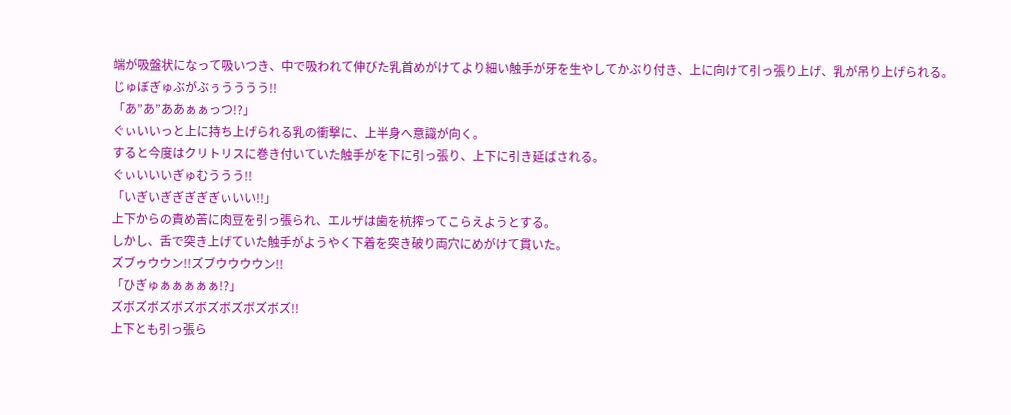端が吸盤状になって吸いつき、中で吸われて伸びた乳首めがけてより細い触手が牙を生やしてかぶり付き、上に向けて引っ張り上げ、乳が吊り上げられる。
じゅぼぎゅぶがぶぅうううう!!
「あ”あ”ああぁぁっつ!?」
ぐぃいいっと上に持ち上げられる乳の衝撃に、上半身へ意識が向く。
すると今度はクリトリスに巻き付いていた触手がを下に引っ張り、上下に引き延ばされる。
ぐぃいいいぎゅむううう!!
「いぎいぎぎぎぎぎぃいい!!」
上下からの責め苦に肉豆を引っ張られ、エルザは歯を杭搾ってこらえようとする。
しかし、舌で突き上げていた触手がようやく下着を突き破り両穴にめがけて貫いた。
ズブゥウウン!!ズブウウウウン!!
「ひぎゅぁぁぁぁぁ!?」
ズボズボズボズボズボズボズボズ!!
上下とも引っ張ら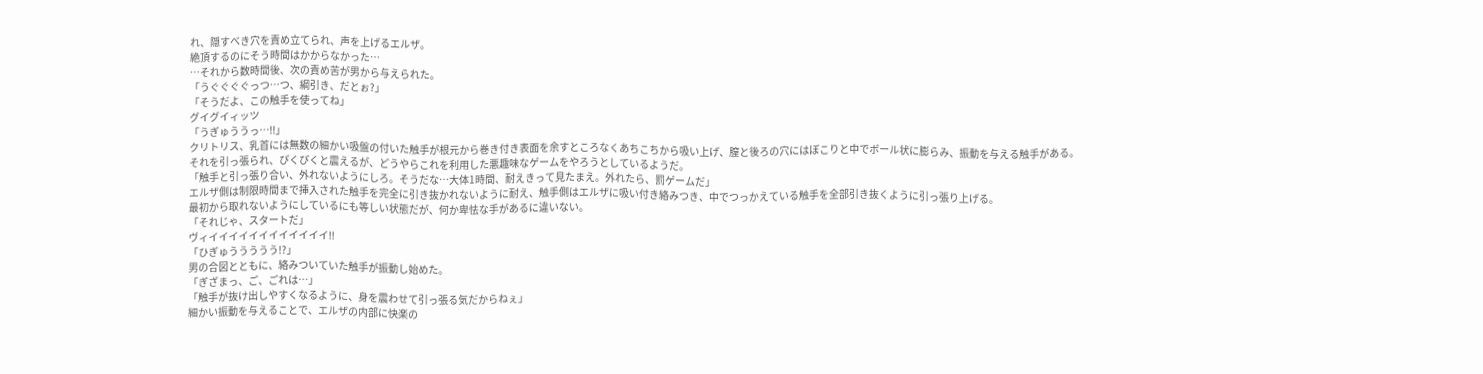れ、隠すべき穴を責め立てられ、声を上げるエルザ。
絶頂するのにそう時間はかからなかった…
…それから数時間後、次の責め苦が男から与えられた。
「うぐぐぐぐっつ…つ、綱引き、だとぉ?」
「そうだよ、この触手を使ってね」
グイグイィッツ
「うぎゅううっ…!!」
クリトリス、乳首には無数の細かい吸盤の付いた触手が根元から巻き付き表面を余すところなくあちこちから吸い上げ、膣と後ろの穴にはぼこりと中でボール状に膨らみ、振動を与える触手がある。
それを引っ張られ、びくびくと震えるが、どうやらこれを利用した悪趣味なゲームをやろうとしているようだ。
「触手と引っ張り合い、外れないようにしろ。そうだな…大体1時間、耐えきって見たまえ。外れたら、罰ゲームだ」
エルザ側は制限時間まで挿入された触手を完全に引き抜かれないように耐え、触手側はエルザに吸い付き絡みつき、中でつっかえている触手を全部引き抜くように引っ張り上げる。
最初から取れないようにしているにも等しい状態だが、何か卑怯な手があるに違いない。
「それじゃ、スタートだ」
ヴィイイイイイイイイイイイイ!!
「ひぎゅううううう!?」
男の合図とともに、絡みついていた触手が振動し始めた。
「ぎざまっ、ご、ごれは…」
「触手が抜け出しやすくなるように、身を震わせて引っ張る気だからねぇ」
細かい振動を与えることで、エルザの内部に快楽の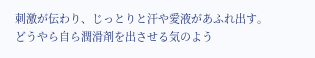刺激が伝わり、じっとりと汗や愛液があふれ出す。
どうやら自ら潤滑剤を出させる気のよう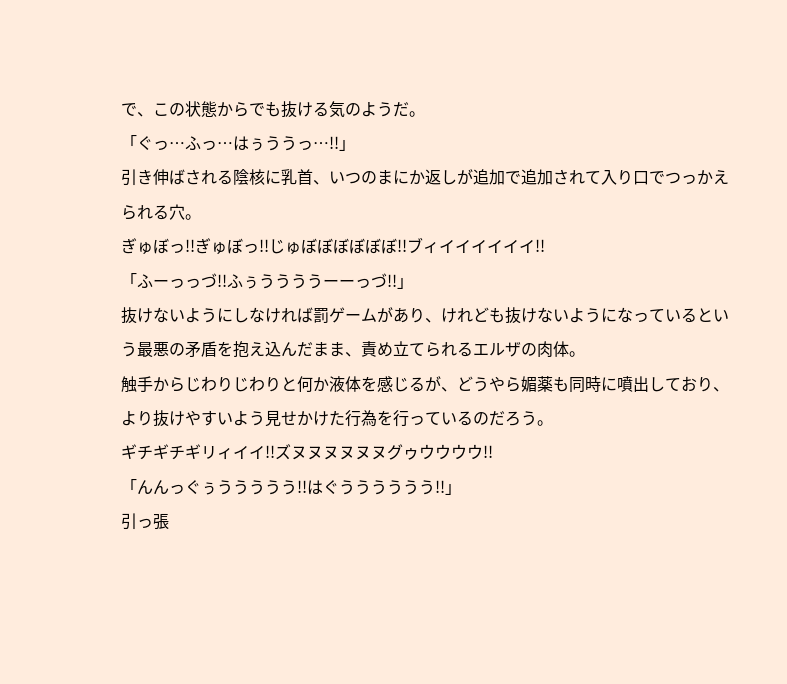で、この状態からでも抜ける気のようだ。
「ぐっ…ふっ…はぅううっ…!!」
引き伸ばされる陰核に乳首、いつのまにか返しが追加で追加されて入り口でつっかえられる穴。
ぎゅぼっ!!ぎゅぼっ!!じゅぼぼぼぼぼぼ!!ブィイイイイイイ!!
「ふーっっづ!!ふぅううううーーっづ!!」
抜けないようにしなければ罰ゲームがあり、けれども抜けないようになっているという最悪の矛盾を抱え込んだまま、責め立てられるエルザの肉体。
触手からじわりじわりと何か液体を感じるが、どうやら媚薬も同時に噴出しており、より抜けやすいよう見せかけた行為を行っているのだろう。
ギチギチギリィイイ!!ズヌヌヌヌヌヌグゥウウウウ!!
「んんっぐぅううううう!!はぐうううううう!!」
引っ張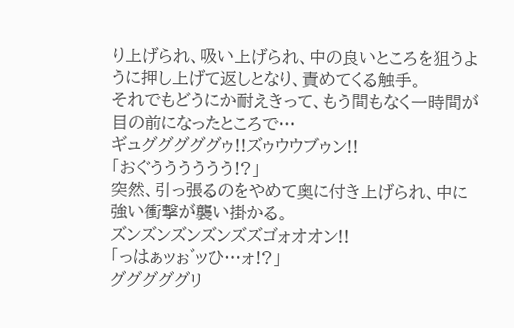り上げられ、吸い上げられ、中の良いところを狙うように押し上げて返しとなり、責めてくる触手。
それでもどうにか耐えきって、もう間もなく一時間が目の前になったところで…
ギュグググググゥ!!ズゥウウブゥン!!
「おぐうううううう!?」
突然、引っ張るのをやめて奥に付き上げられ、中に強い衝撃が襲い掛かる。
ズンズンズンズンズズゴォオオン!!
「っはぁッぉ゛ッひ…ォ!?」
グググググリ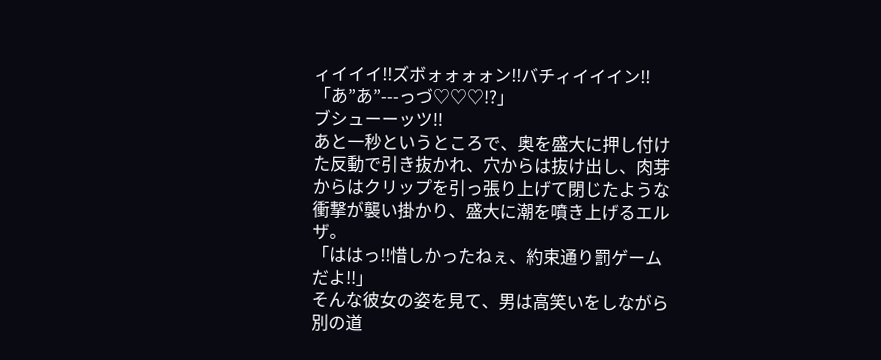ィイイイ!!ズボォォォォン!!バチィイイイン!!
「あ”あ”---っづ♡♡♡!?」
ブシューーッツ!!
あと一秒というところで、奥を盛大に押し付けた反動で引き抜かれ、穴からは抜け出し、肉芽からはクリップを引っ張り上げて閉じたような衝撃が襲い掛かり、盛大に潮を噴き上げるエルザ。
「ははっ!!惜しかったねぇ、約束通り罰ゲームだよ!!」
そんな彼女の姿を見て、男は高笑いをしながら別の道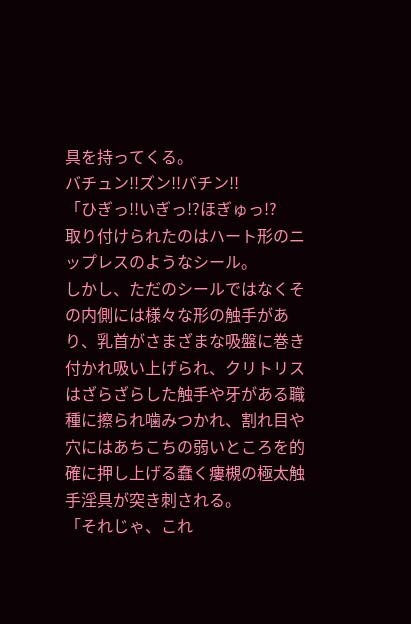具を持ってくる。
バチュン!!ズン!!バチン!!
「ひぎっ!!いぎっ!?ほぎゅっ!?
取り付けられたのはハート形のニップレスのようなシール。
しかし、ただのシールではなくその内側には様々な形の触手があり、乳首がさまざまな吸盤に巻き付かれ吸い上げられ、クリトリスはざらざらした触手や牙がある職種に擦られ噛みつかれ、割れ目や穴にはあちこちの弱いところを的確に押し上げる蠢く瘻槻の極太触手淫具が突き刺される。
「それじゃ、これ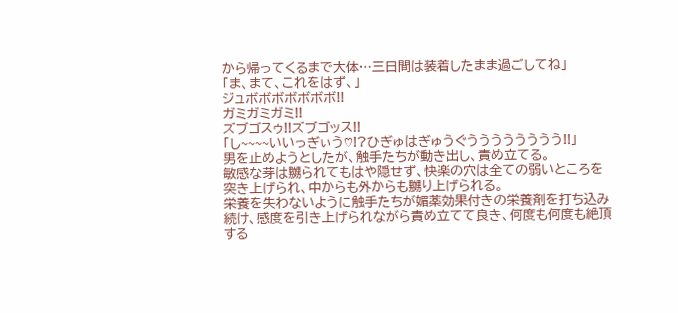から帰ってくるまで大体…三日間は装着したまま過ごしてね」
「ま、まて、これをはず、」
ジュボボボボボボボ!!
ガミガミガミ!!
ズブゴスゥ!!ズブゴッス!!
「し~~~~いいっぎぃう♡!?ひぎゅはぎゅうぐうううううううう!!」
男を止めようとしたが、触手たちが動き出し、責め立てる。
敏感な芽は嬲られてもはや隠せず、快楽の穴は全ての弱いところを突き上げられ、中からも外からも嬲り上げられる。
栄養を失わないように触手たちが媚薬効果付きの栄養剤を打ち込み続け、感度を引き上げられながら責め立てて良き、何度も何度も絶頂する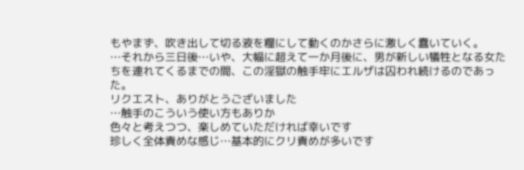もやまず、吹き出して切る液を糧にして動くのかさらに激しく蠢いていく。
…それから三日後…いや、大幅に超えて一か月後に、男が新しい犠牲となる女たちを連れてくるまでの間、この淫獄の触手牢にエルザは囚われ続けるのであった。
リクエスト、ありがとうございました
…触手のこういう使い方もありか
色々と考えつつ、楽しめていただければ幸いです
珍しく全体責めな感じ…基本的にクリ責めが多いです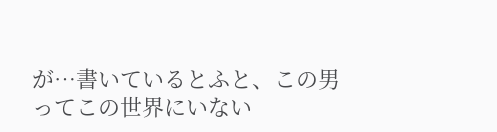が…書いているとふと、この男ってこの世界にいない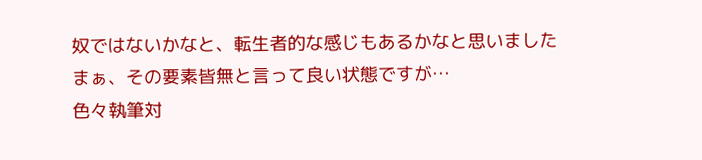奴ではないかなと、転生者的な感じもあるかなと思いました
まぁ、その要素皆無と言って良い状態ですが…
色々執筆対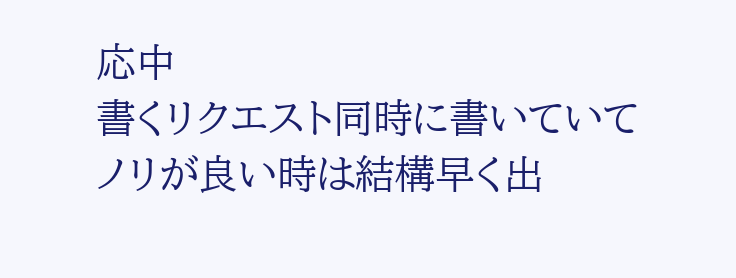応中
書くリクエスト同時に書いていて
ノリが良い時は結構早く出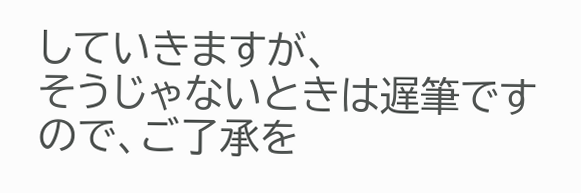していきますが、
そうじゃないときは遅筆ですので、ご了承を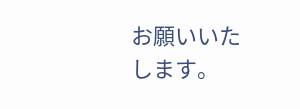お願いいたします。